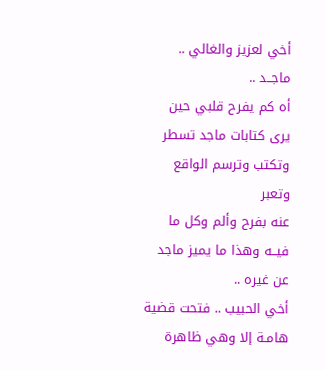أخي لعزيز والغالي .. ماجــد ..
أه كم يفرح قلبي حين يرى كتابات ماجد تسطر وتكتب وترسم الواقع وتعبر
عنه بفرح وألم وكل ما فيــه وهذا ما يميز ماجد عن غيره ..
أخي الحبيب .. فتحت قضية هامـة إلا وهي ظاهرة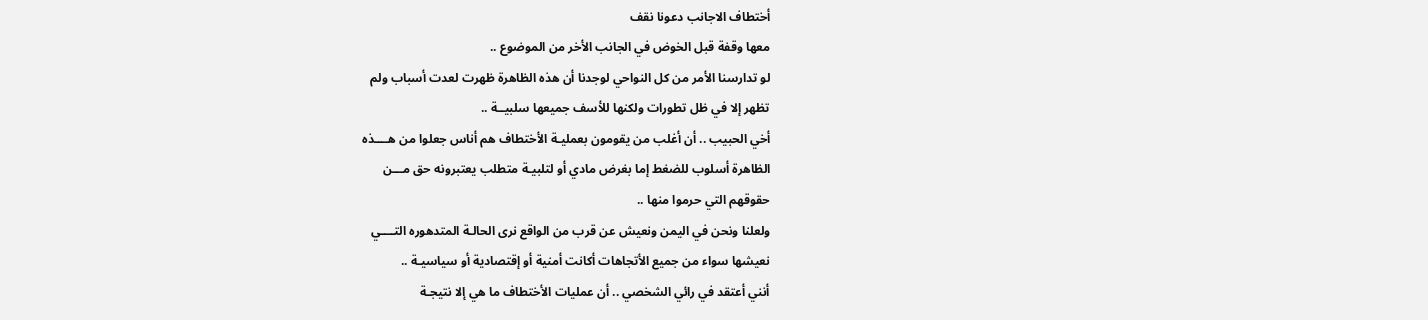أختطاف الاجانب دعونا نقف
معها وقفة قبل الخوض في الجانب الأخر من الموضوع ..
لو تدارسنا الأمر من كل النواحي لوجدنا أن هذه الظاهرة ظهرت لعدت أسباب ولم
تظهر إلا في ظل تطورات ولكنها للأسف جميعها سلبيــة ..
أخي الحبيب .. أن أغلب من يقومون بعمليـة الأختطاف هم أناس جعلوا من هــــذه
الظاهرة أسلوب للضغط إما بغرض مادي أو لتلبيـة متطلب يعتبرونه حق مـــن
حقوقهم التي حرموا منها ..
ولعلنا ونحن في اليمن ونعيش عن قرب من الواقع نرى الحالـة المتدهوره التــــي
نعيشها سواء من جميع الأتجاهات أكانت أمنية أو إقتصادية أو سياسيـة ..
أنني أعتقد في رائي الشخصي .. أن عمليات الأختطاف ما هي إلا نتيجـة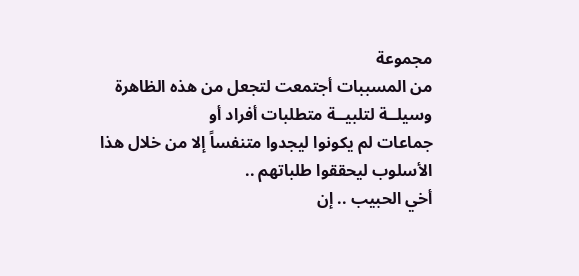مجموعة
من المسببات أجتمعت لتجعل من هذه الظاهرة وسيلــة لتلبيــة متطلبات أفراد أو
جماعات لم يكونوا ليجدوا متنفساً إلا من خلال هذا الأسلوب ليحققوا طلباتهم ..
أخي الحبيب .. إن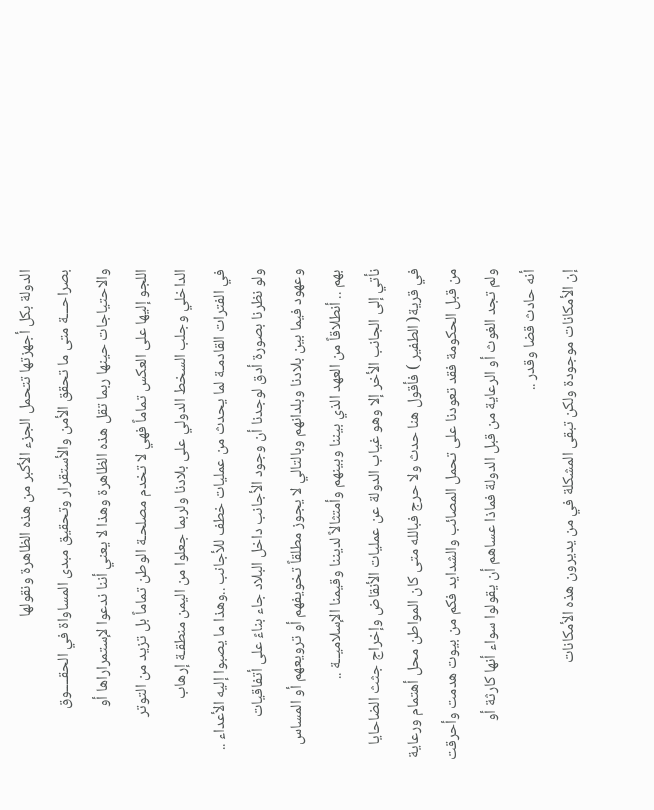الدولة بكل أجهزتها تتحمل الجزء الأكبر من هذه الظاهرة ونقولها
بصراحـــة متى ما تحقق الأمن والأستقرار وتحقيق مبدى المساواة في الحقــــوق
والاحتياجات حينها ربما تقل هذه الظاهرة وهذا لا يعني أننا ندعوا لإستمراراها أو
اللجو إليها على العكس تماماً فهي لا تخدم مصلحـة الوطن تماماً بل تزيد من التوتر
الداخلي وجلب السخط الدولي على بلادنا ولربما جعلوا من اليمن منطقـة إرهاب
في الفترات القادمـة لما يحدث من عمليات خطف للأجانب ..وهذا ما يصبوا إليه الأعداء ..
ولو نظرنا بصورة أدق لوجدنا أن وجود الأجانب داخل البلاد جاء بناءً على أتفاقيات
وعهود فيما بين بلادنا وبلدانهم وبالتالي لا يجوز مطلقاً تخويفهم أو ترويعهم أو المساس
بهم .. أنطلاقاً من العهد الذي بيننا وبينهم وأمتثالاً لديننا وقيمنا الإسلاميــة ..
نأتي إلى الجانب الأخر إلا وهو غياب الدولة عن عمليات الأنقاض وإخراج جثث الضاحايا
في قرية( الطفير ) فأقول هنا حدث ولا حرج فبالله متى كان المواطن محل أهتمام ورعاية
من قبل الحكومة فقد تعودنا على تحمل المصائب والشدايد فكم من بيوت هدمت وأحرقت
ولم تجد الغوث أو الرعاية من قبل الدولة فماذا عساهم أن يقولوا سواء أنها كارثة أو
أنه حادث قضا وقدر ..
إن الأمكانات موجودة ولكن تبقى المشكلة في من يديرون هذه الأمكانات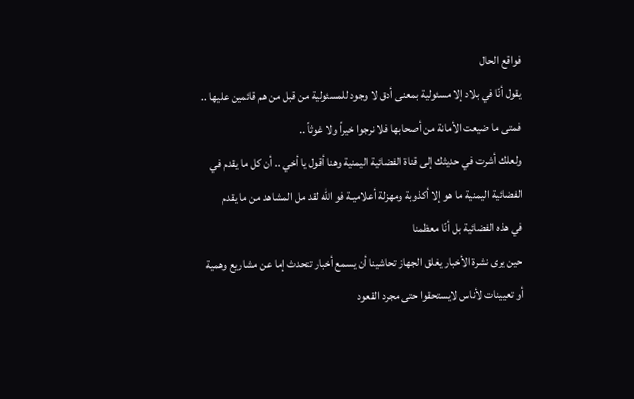فواقع الحال
يقول أنّا في بلاد إلا مسئولية بمعنى أدق لا وجود للمسئولية من قبل من هم قائمين عليها ..
فمتى ما ضيعت الأمانة من أصحابها فلا نرجوا خيراً ولا غوثاً ..
ولعلك أشرت في حديثك إلى قناة الفضائية اليمنية وهنا أقول يا أخي .. أن كل ما يقدم في
الفضائية اليمنية ما هو إلا أكذوبة ومهزلة أعلاميـة فو الله لقد مل المشاهد من ما يقدم
في هذه الفضائية بل أنّا معظمنا
حين يرى نشرة الأخبار يغلق الجهاز تحاشينا أن يسمع أخبار تتحدث إما عن مشاريع وهمية
أو تعيينات لأناس لايستحقوا حتى مجرد القعود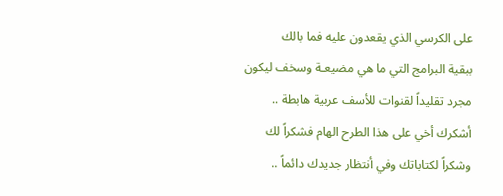على الكرسي الذي يقعدون عليه فما بالك
ببقية البرامج التي ما هي مضيعـة وسخف ليكون مجرد تقليداً لقنوات للأسف عربية هابطة ..
أشكرك أخي على هذا الطرح الهام فشكراً لك وشكراً لكتاباتك وفي أنتظار جديدك دائماً ..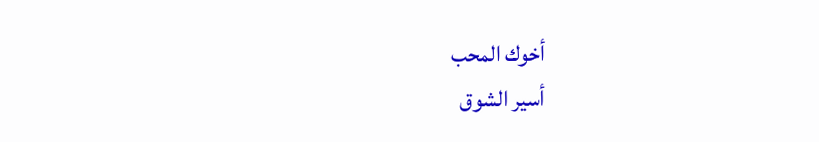أخوك المحب
أسير الشوق